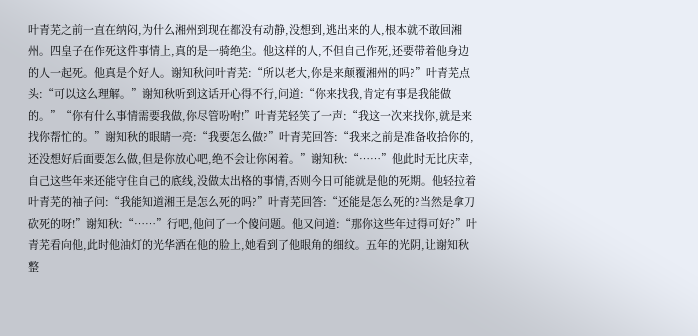叶青芜之前一直在纳闷,为什么湘州到现在都没有动静,没想到,逃出来的人,根本就不敢回湘州。四皇子在作死这件事情上,真的是一骑绝尘。他这样的人,不但自己作死,还要带着他身边的人一起死。他真是个好人。谢知秋问叶青芜:“所以老大,你是来颠覆湘州的吗?”叶青芜点头:“可以这么理解。”谢知秋听到这话开心得不行,问道:“你来找我,肯定有事是我能做的。”“你有什么事情需要我做,你尽管吩咐!”叶青芜轻笑了一声:“我这一次来找你,就是来找你帮忙的。”谢知秋的眼睛一亮:“我要怎么做?”叶青芜回答:“我来之前是准备收拾你的,还没想好后面要怎么做,但是你放心吧,绝不会让你闲着。”谢知秋:“……”他此时无比庆幸,自己这些年来还能守住自己的底线,没做太出格的事情,否则今日可能就是他的死期。他轻拉着叶青芜的袖子问:“我能知道湘王是怎么死的吗?”叶青芜回答:“还能是怎么死的?当然是拿刀砍死的呀!”谢知秋:“……”行吧,他问了一个傻问题。他又问道:“那你这些年过得可好?”叶青芜看向他,此时他油灯的光华洒在他的脸上,她看到了他眼角的细纹。五年的光阴,让谢知秋整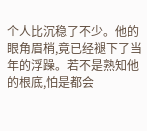个人比沉稳了不少。他的眼角眉梢,竟已经褪下了当年的浮躁。若不是熟知他的根底,怕是都会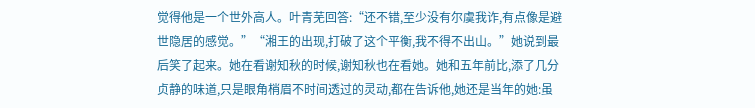觉得他是一个世外高人。叶青芜回答:“还不错,至少没有尔虞我诈,有点像是避世隐居的感觉。”“湘王的出现,打破了这个平衡,我不得不出山。”她说到最后笑了起来。她在看谢知秋的时候,谢知秋也在看她。她和五年前比,添了几分贞静的味道,只是眼角梢眉不时间透过的灵动,都在告诉他,她还是当年的她:虽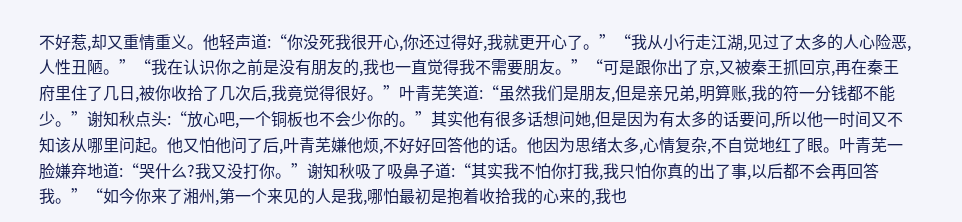不好惹,却又重情重义。他轻声道:“你没死我很开心,你还过得好,我就更开心了。”“我从小行走江湖,见过了太多的人心险恶,人性丑陋。”“我在认识你之前是没有朋友的,我也一直觉得我不需要朋友。”“可是跟你出了京,又被秦王抓回京,再在秦王府里住了几日,被你收拾了几次后,我竟觉得很好。”叶青芜笑道:“虽然我们是朋友,但是亲兄弟,明算账,我的符一分钱都不能少。”谢知秋点头:“放心吧,一个铜板也不会少你的。”其实他有很多话想问她,但是因为有太多的话要问,所以他一时间又不知该从哪里问起。他又怕他问了后,叶青芜嫌他烦,不好好回答他的话。他因为思绪太多,心情复杂,不自觉地红了眼。叶青芜一脸嫌弃地道:“哭什么?我又没打你。”谢知秋吸了吸鼻子道:“其实我不怕你打我,我只怕你真的出了事,以后都不会再回答我。”“如今你来了湘州,第一个来见的人是我,哪怕最初是抱着收拾我的心来的,我也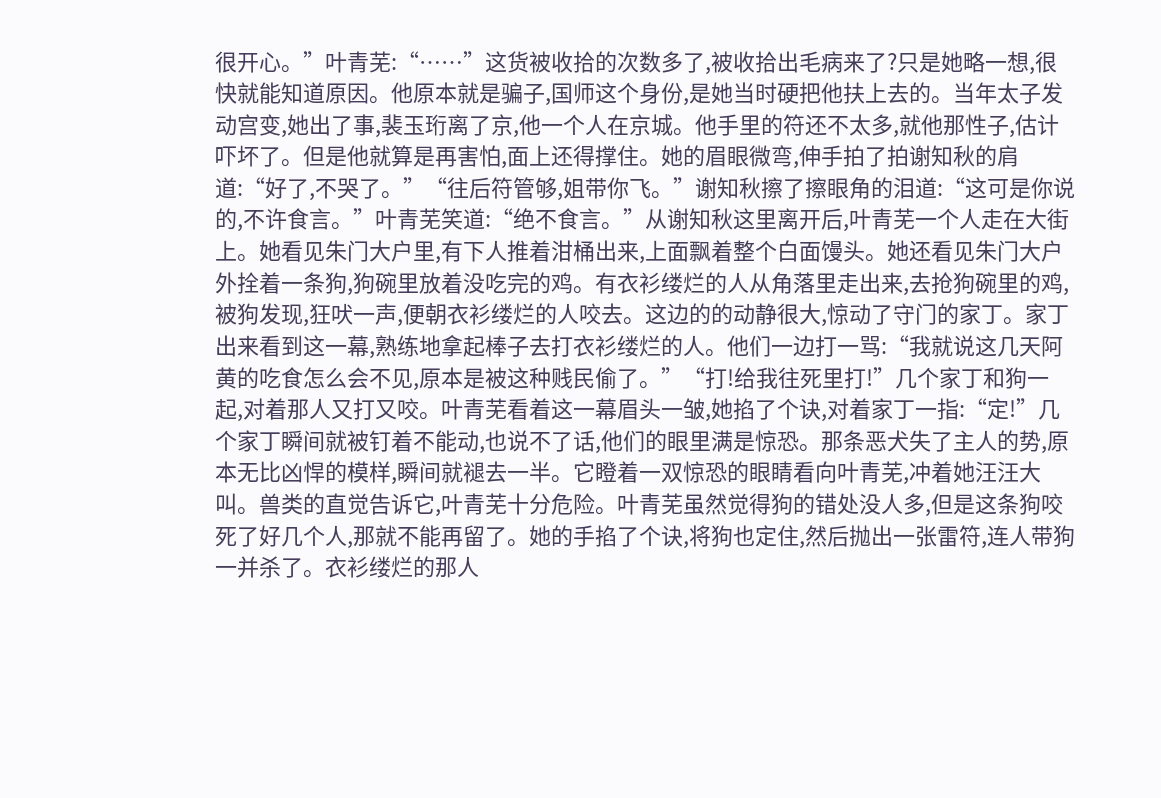很开心。”叶青芜:“……”这货被收拾的次数多了,被收拾出毛病来了?只是她略一想,很快就能知道原因。他原本就是骗子,国师这个身份,是她当时硬把他扶上去的。当年太子发动宫变,她出了事,裴玉珩离了京,他一个人在京城。他手里的符还不太多,就他那性子,估计吓坏了。但是他就算是再害怕,面上还得撑住。她的眉眼微弯,伸手拍了拍谢知秋的肩道:“好了,不哭了。”“往后符管够,姐带你飞。”谢知秋擦了擦眼角的泪道:“这可是你说的,不许食言。”叶青芜笑道:“绝不食言。”从谢知秋这里离开后,叶青芜一个人走在大街上。她看见朱门大户里,有下人推着泔桶出来,上面飘着整个白面馒头。她还看见朱门大户外拴着一条狗,狗碗里放着没吃完的鸡。有衣衫缕烂的人从角落里走出来,去抢狗碗里的鸡,被狗发现,狂吠一声,便朝衣衫缕烂的人咬去。这边的的动静很大,惊动了守门的家丁。家丁出来看到这一幕,熟练地拿起棒子去打衣衫缕烂的人。他们一边打一骂:“我就说这几天阿黄的吃食怎么会不见,原本是被这种贱民偷了。”“打!给我往死里打!”几个家丁和狗一起,对着那人又打又咬。叶青芜看着这一幕眉头一皱,她掐了个诀,对着家丁一指:“定!”几个家丁瞬间就被钉着不能动,也说不了话,他们的眼里满是惊恐。那条恶犬失了主人的势,原本无比凶悍的模样,瞬间就褪去一半。它瞪着一双惊恐的眼睛看向叶青芜,冲着她汪汪大叫。兽类的直觉告诉它,叶青芜十分危险。叶青芜虽然觉得狗的错处没人多,但是这条狗咬死了好几个人,那就不能再留了。她的手掐了个诀,将狗也定住,然后抛出一张雷符,连人带狗一并杀了。衣衫缕烂的那人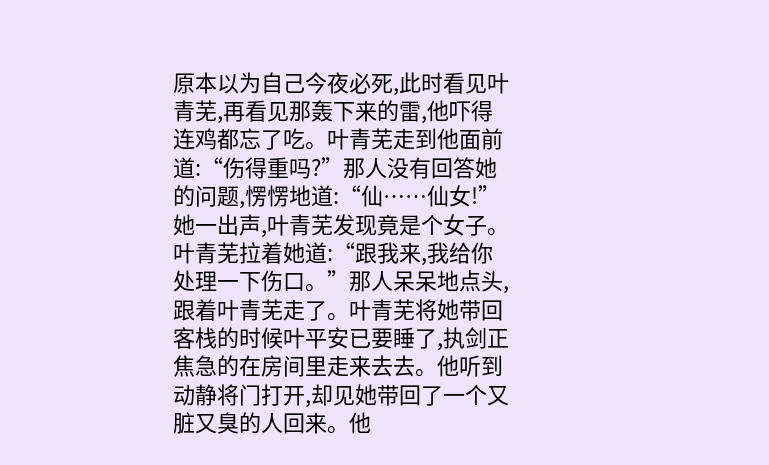原本以为自己今夜必死,此时看见叶青芜,再看见那轰下来的雷,他吓得连鸡都忘了吃。叶青芜走到他面前道:“伤得重吗?”那人没有回答她的问题,愣愣地道:“仙……仙女!”她一出声,叶青芜发现竟是个女子。叶青芜拉着她道:“跟我来,我给你处理一下伤口。”那人呆呆地点头,跟着叶青芜走了。叶青芜将她带回客栈的时候叶平安已要睡了,执剑正焦急的在房间里走来去去。他听到动静将门打开,却见她带回了一个又脏又臭的人回来。他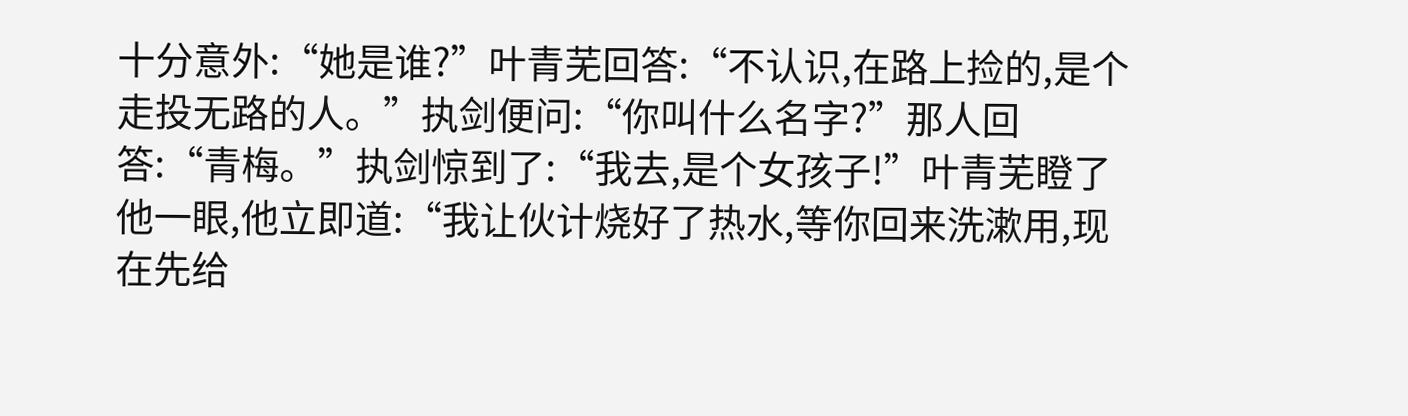十分意外:“她是谁?”叶青芜回答:“不认识,在路上捡的,是个走投无路的人。”执剑便问:“你叫什么名字?”那人回答:“青梅。”执剑惊到了:“我去,是个女孩子!”叶青芜瞪了他一眼,他立即道:“我让伙计烧好了热水,等你回来洗漱用,现在先给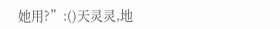她用?”:()天灵灵,地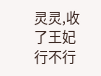灵灵,收了王妃行不行